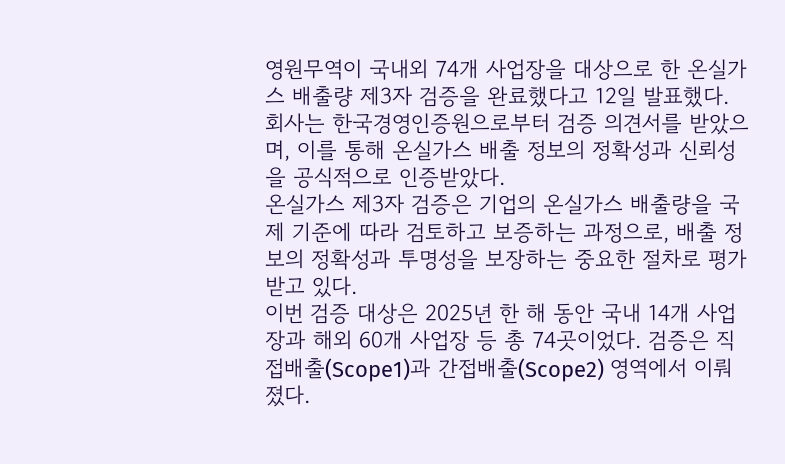영원무역이 국내외 74개 사업장을 대상으로 한 온실가스 배출량 제3자 검증을 완료했다고 12일 발표했다.
회사는 한국경영인증원으로부터 검증 의견서를 받았으며, 이를 통해 온실가스 배출 정보의 정확성과 신뢰성을 공식적으로 인증받았다.
온실가스 제3자 검증은 기업의 온실가스 배출량을 국제 기준에 따라 검토하고 보증하는 과정으로, 배출 정보의 정확성과 투명성을 보장하는 중요한 절차로 평가받고 있다.
이번 검증 대상은 2025년 한 해 동안 국내 14개 사업장과 해외 60개 사업장 등 총 74곳이었다. 검증은 직접배출(Scope1)과 간접배출(Scope2) 영역에서 이뤄졌다.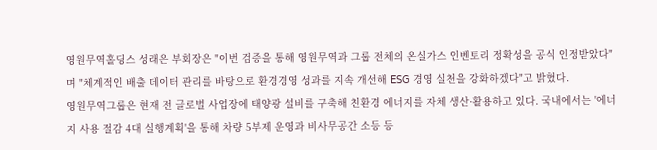영원무역홀딩스 성래은 부회장은 "이번 검증을 통해 영원무역과 그룹 전체의 온실가스 인벤토리 정확성을 공식 인정받았다"며 "체계적인 배출 데이터 관리를 바탕으로 환경경영 성과를 지속 개선해 ESG 경영 실천을 강화하겠다"고 밝혔다.
영원무역그룹은 현재 전 글로벌 사업장에 태양광 설비를 구축해 친환경 에너지를 자체 생산·활용하고 있다. 국내에서는 '에너지 사용 절감 4대 실행계획'을 통해 차량 5부제 운영과 비사무공간 소등 등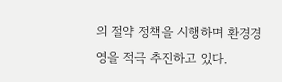의 절약 정책을 시행하며 환경경영을 적극 추진하고 있다.